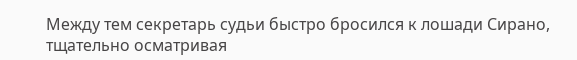Между тем секретарь судьи быстро бросился к лошади Сирано, тщательно осматривая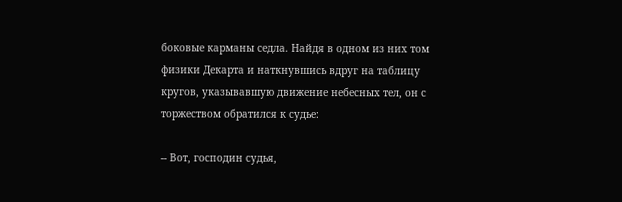боковые карманы седла. Найдя в одном из них том физики Декарта и наткнувшись вдруг на таблицу кругов, указывавшую движение небесных тел, он с торжеством обратился к судье:

-- Вот, господин судья,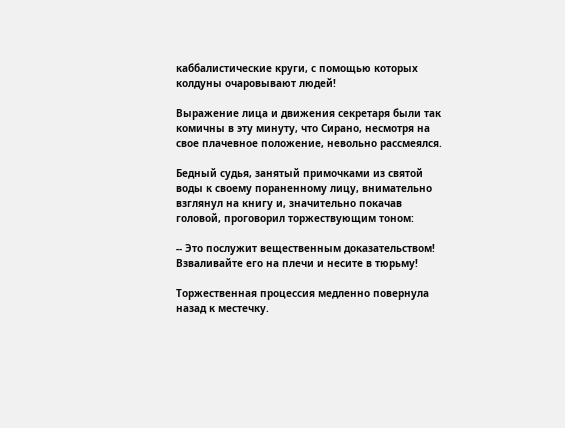каббалистические круги, с помощью которых колдуны очаровывают людей!

Выражение лица и движения секретаря были так комичны в эту минуту, что Сирано, несмотря на свое плачевное положение, невольно рассмеялся.

Бедный судья, занятый примочками из святой воды к своему пораненному лицу, внимательно взглянул на книгу и, значительно покачав головой, проговорил торжествующим тоном:

-- Это послужит вещественным доказательством! Взваливайте его на плечи и несите в тюрьму!

Торжественная процессия медленно повернула назад к местечку.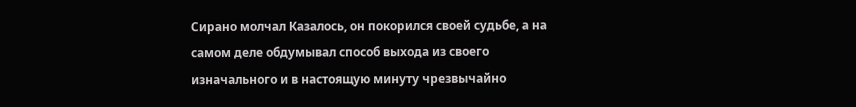Сирано молчал Казалось, он покорился своей судьбе, а на самом деле обдумывал способ выхода из своего изначального и в настоящую минуту чрезвычайно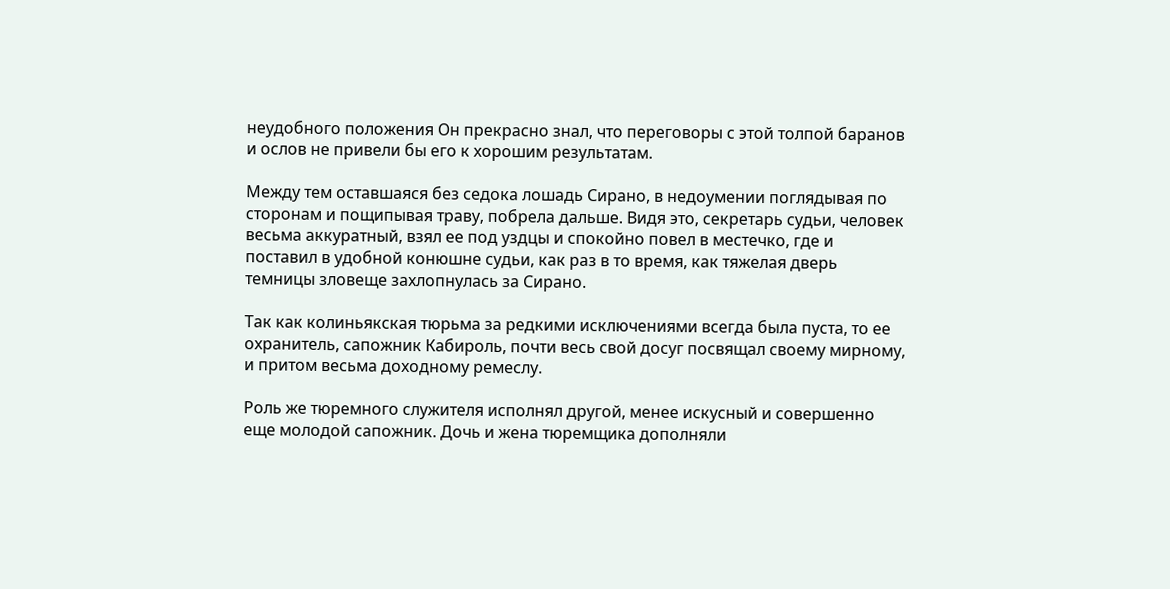неудобного положения Он прекрасно знал, что переговоры с этой толпой баранов и ослов не привели бы его к хорошим результатам.

Между тем оставшаяся без седока лошадь Сирано, в недоумении поглядывая по сторонам и пощипывая траву, побрела дальше. Видя это, секретарь судьи, человек весьма аккуратный, взял ее под уздцы и спокойно повел в местечко, где и поставил в удобной конюшне судьи, как раз в то время, как тяжелая дверь темницы зловеще захлопнулась за Сирано.

Так как колиньякская тюрьма за редкими исключениями всегда была пуста, то ее охранитель, сапожник Кабироль, почти весь свой досуг посвящал своему мирному, и притом весьма доходному ремеслу.

Роль же тюремного служителя исполнял другой, менее искусный и совершенно еще молодой сапожник. Дочь и жена тюремщика дополняли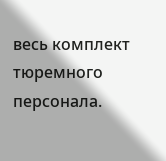весь комплект тюремного персонала.